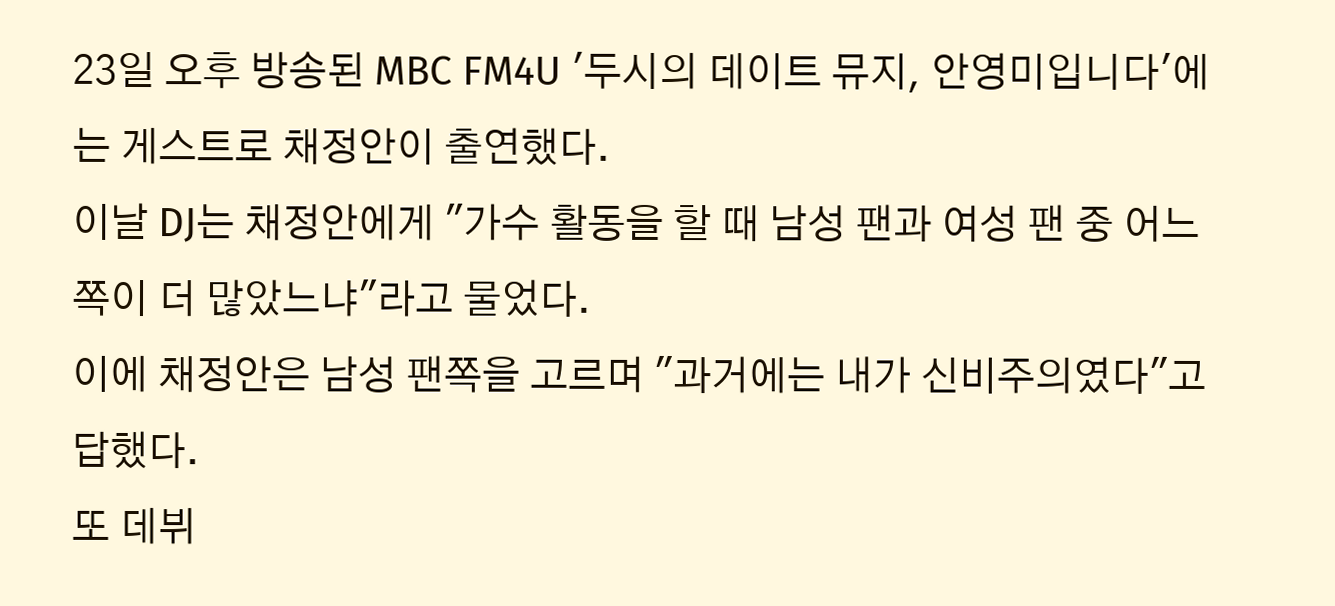23일 오후 방송된 MBC FM4U '두시의 데이트 뮤지, 안영미입니다'에는 게스트로 채정안이 출연했다.
이날 DJ는 채정안에게 "가수 활동을 할 때 남성 팬과 여성 팬 중 어느 쪽이 더 많았느냐"라고 물었다.
이에 채정안은 남성 팬쪽을 고르며 "과거에는 내가 신비주의였다"고 답했다.
또 데뷔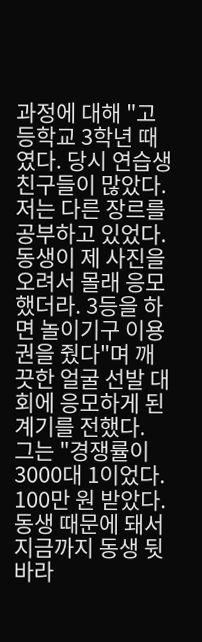과정에 대해 "고등학교 3학년 때였다. 당시 연습생 친구들이 많았다. 저는 다른 장르를 공부하고 있었다. 동생이 제 사진을 오려서 몰래 응모했더라. 3등을 하면 놀이기구 이용권을 줬다"며 깨끗한 얼굴 선발 대회에 응모하게 된 계기를 전했다.
그는 "경쟁률이 3000대 1이었다. 100만 원 받았다. 동생 때문에 돼서 지금까지 동생 뒷바라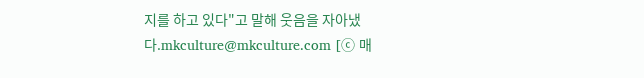지를 하고 있다"고 말해 웃음을 자아냈다.mkculture@mkculture.com [ⓒ 매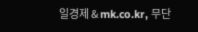일경제 & mk.co.kr, 무단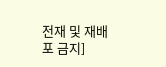전재 및 재배포 금지]